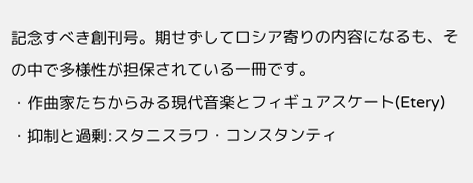記念すべき創刊号。期せずしてロシア寄りの内容になるも、その中で多様性が担保されている一冊です。
・作曲家たちからみる現代音楽とフィギュアスケート(Etery)
・抑制と過剰:スタニスラワ・コンスタンティ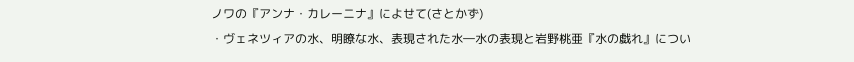ノワの『アンナ・カレーニナ』によせて(さとかず)
・ヴェネツィアの水、明瞭な水、表現された水―水の表現と岩野桃亜『水の戯れ』につい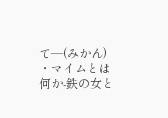て―(みかん)
・マイムとは何か-鉄の女と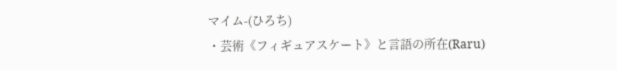マイム-(ひろち)
・芸術《フィギュアスケート》と言語の所在(Raru)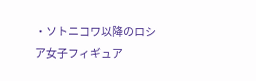・ソトニコワ以降のロシア女子フィギュア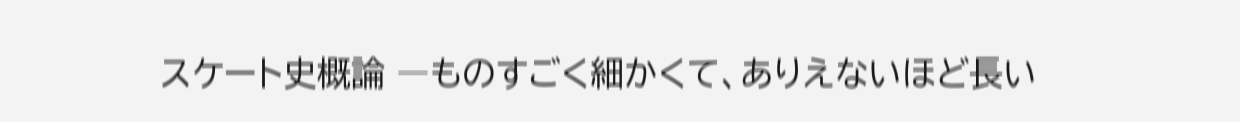スケート史概論 ―ものすごく細かくて、ありえないほど長い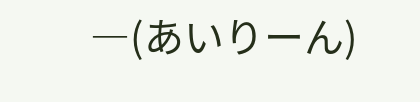―(あいりーん)